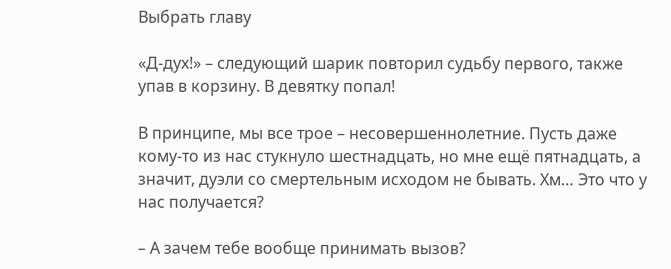Выбрать главу

«Д-дух!» – следующий шарик повторил судьбу первого, также упав в корзину. В девятку попал!

В принципе, мы все трое – несовершеннолетние. Пусть даже кому-то из нас стукнуло шестнадцать, но мне ещё пятнадцать, а значит, дуэли со смертельным исходом не бывать. Хм… Это что у нас получается?

– А зачем тебе вообще принимать вызов?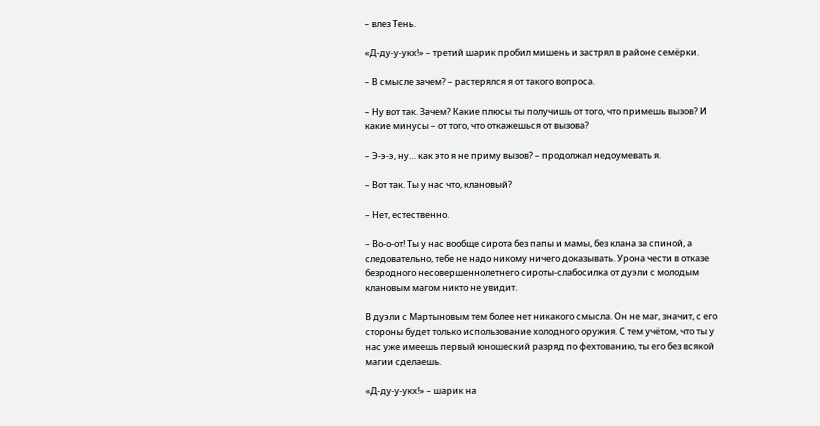– влез Тень.

«Д-ду-у-укх!» – третий шарик пробил мишень и застрял в районе семёрки.

– В смысле зачем? – растерялся я от такого вопроса.

– Ну вот так. Зачем? Какие плюсы ты получишь от того, что примешь вызов? И какие минусы – от того, что откажешься от вызова?

– Э-э-э, ну… как это я не приму вызов? – продолжал недоумевать я.

– Вот так. Ты у нас что, клановый?

– Нет, естественно.

– Во-о-от! Ты у нас вообще сирота без папы и мамы, без клана за спиной, а следовательно, тебе не надо никому ничего доказывать. Урона чести в отказе безродного несовершеннолетнего сироты-слабосилка от дуэли с молодым клановым магом никто не увидит.

В дуэли с Мартыновым тем более нет никакого смысла. Он не маг, значит, с его стороны будет только использование холодного оружия. С тем учётом, что ты у нас уже имеешь первый юношеский разряд по фехтованию, ты его без всякой магии сделаешь.

«Д-ду-у-укх!» – шарик на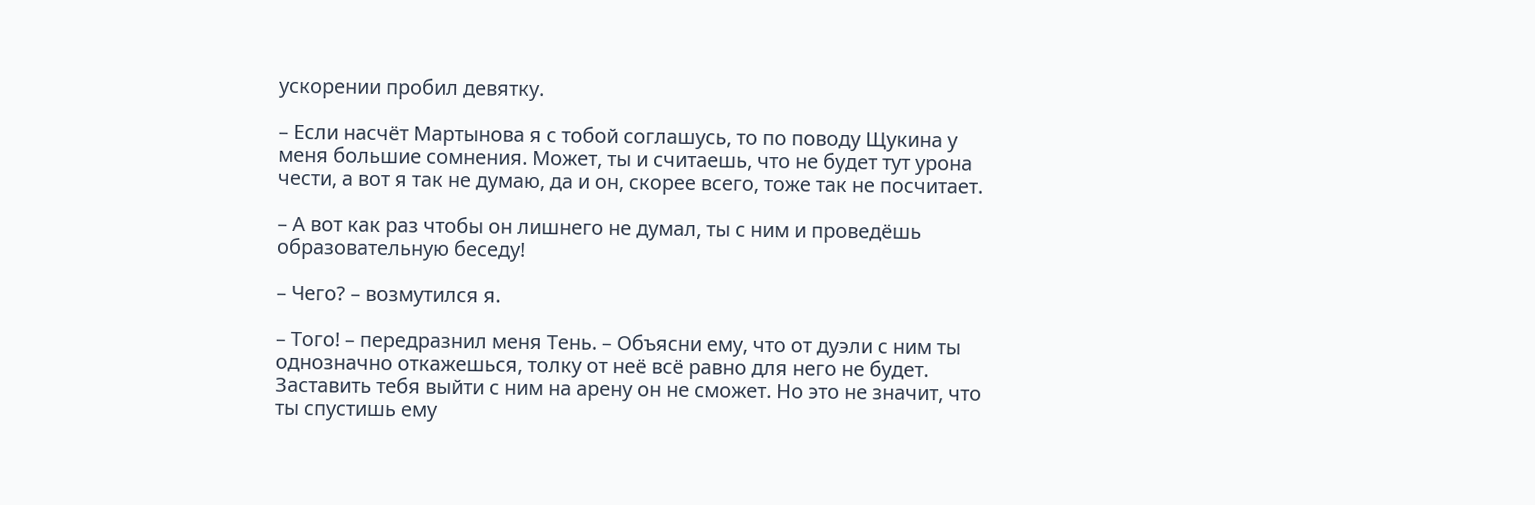ускорении пробил девятку.

– Если насчёт Мартынова я с тобой соглашусь, то по поводу Щукина у меня большие сомнения. Может, ты и считаешь, что не будет тут урона чести, а вот я так не думаю, да и он, скорее всего, тоже так не посчитает.

– А вот как раз чтобы он лишнего не думал, ты с ним и проведёшь образовательную беседу!

– Чего? – возмутился я.

– Того! – передразнил меня Тень. – Объясни ему, что от дуэли с ним ты однозначно откажешься, толку от неё всё равно для него не будет. Заставить тебя выйти с ним на арену он не сможет. Но это не значит, что ты спустишь ему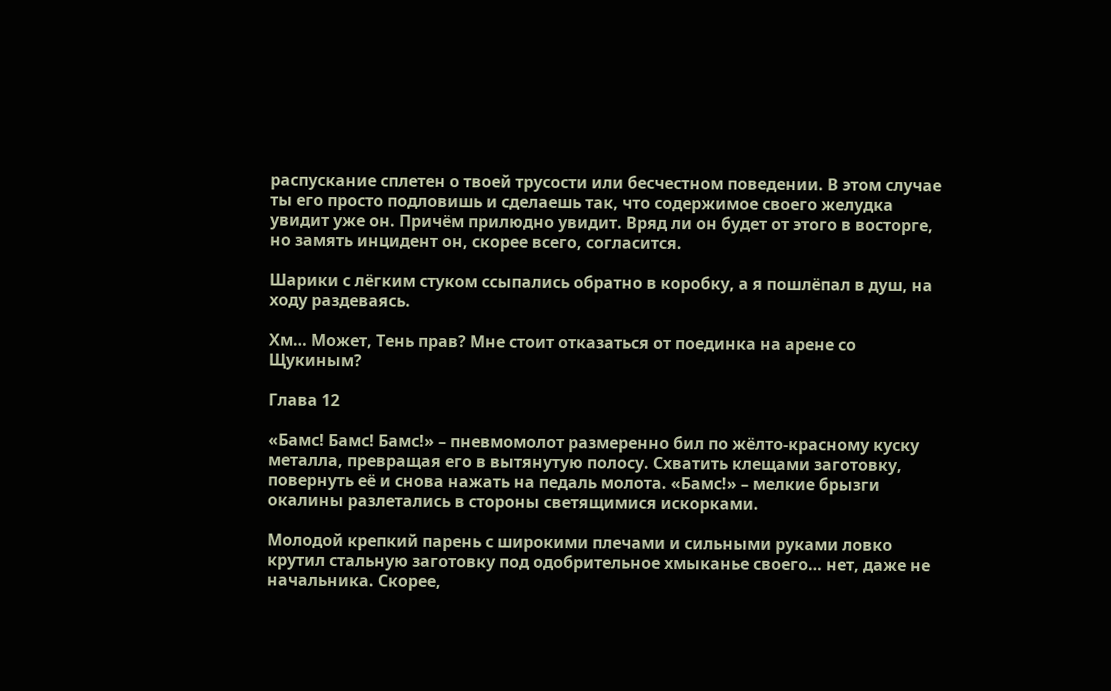распускание сплетен о твоей трусости или бесчестном поведении. В этом случае ты его просто подловишь и сделаешь так, что содержимое своего желудка увидит уже он. Причём прилюдно увидит. Вряд ли он будет от этого в восторге, но замять инцидент он, скорее всего, согласится.

Шарики с лёгким стуком ссыпались обратно в коробку, а я пошлёпал в душ, на ходу раздеваясь.

Хм… Может, Тень прав? Мне стоит отказаться от поединка на арене со Щукиным?

Глава 12

«Бамс! Бамс! Бамс!» – пневмомолот размеренно бил по жёлто-красному куску металла, превращая его в вытянутую полосу. Схватить клещами заготовку, повернуть её и снова нажать на педаль молота. «Бамс!» – мелкие брызги окалины разлетались в стороны светящимися искорками.

Молодой крепкий парень с широкими плечами и сильными руками ловко крутил стальную заготовку под одобрительное хмыканье своего… нет, даже не начальника. Скорее,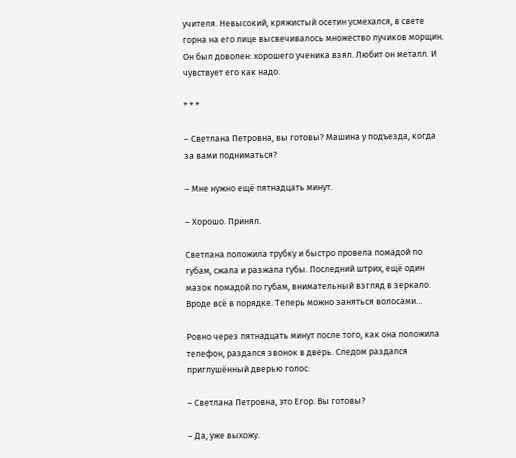учителя. Невысокий, кряжистый осетин усмехался, в свете горна на его лице высвечивалось множество лучиков морщин. Он был доволен: хорошего ученика взял. Любит он металл. И чувствует его как надо.

* * *

– Светлана Петровна, вы готовы? Машина у подъезда, когда за вами подниматься?

– Мне нужно ещё пятнадцать минут.

– Хорошо. Принял.

Светлана положила трубку и быстро провела помадой по губам, сжала и разжала губы. Последний штрих, ещё один мазок помадой по губам, внимательный взгляд в зеркало. Вроде всё в порядке. Теперь можно заняться волосами…

Ровно через пятнадцать минут после того, как она положила телефон, раздался звонок в дверь. Следом раздался приглушённый дверью голос:

– Светлана Петровна, это Егор. Вы готовы?

– Да, уже выхожу.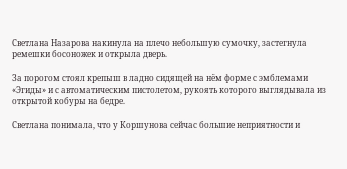Светлана Назарова накинула на плечо небольшую сумочку, застегнула ремешки босоножек и открыла дверь.

За порогом стоял крепыш в ладно сидящей на нём форме с эмблемами «Эгиды» и с автоматическим пистолетом, рукоять которого выглядывала из открытой кобуры на бедре.

Светлана понимала, что у Коршунова сейчас большие неприятности и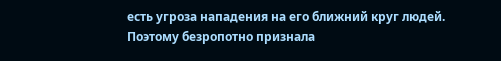есть угроза нападения на его ближний круг людей. Поэтому безропотно признала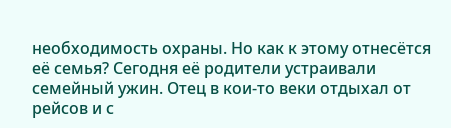необходимость охраны. Но как к этому отнесётся её семья? Сегодня её родители устраивали семейный ужин. Отец в кои-то веки отдыхал от рейсов и с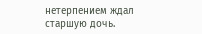нетерпением ждал старшую дочь.